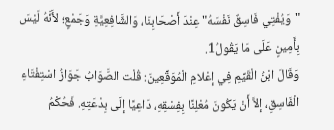"وَيُفْتِي فَاسِقٌ نَفْسَهُ" عِنْدَ أَصْحَابِنَا، وَالشَّافِعِيَّةِ وَجَمْعٍ؛ لأَنَّهُ لَيْسَ بِأَمِينٍ عَلَى مَا يَقُولُ1.
وَقَالَ ابْنُ الْقَيِّمِ فِي إعْلامِ الْمُوَقِّعِينَ: قُلْت الصَّوَابُ جَوَازُ اسْتِفْتَاءِ الْفَاسِقِ، إلاَّ أَنْ يَكُونَ مُعْلِنًا بِفِسْقِهِ، دَاعِيًا إلَى بِدْعَتِهِ. فَحُكْمُ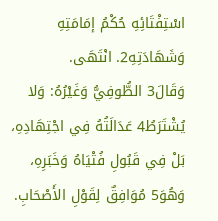اسْتِفْتَائِهِ حُكْمُ إمَامَتِهِ وَشَهَادَتِهِ2. انْتَهَى.
وَقَالَ3 الطُّوفِيُّ وَغَيْرُهُ: وَلا يُشْتَرَطُ4 عَدَالَتُهُ فِي اجْتِهَادِهِ، بَلْ فِي قَبُولِ فُتْيَاهُ وَخَبَرِهِ، وَهُوَ5 مُوَافِقٌ لِقَوْلِ الأَصْحَابِ.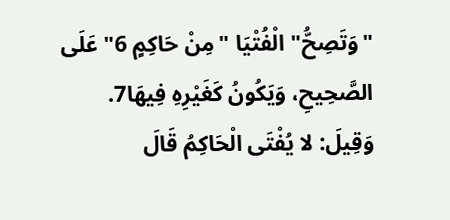"وَتَصِحُّ" الْفُتْيَا "مِنْ حَاكِمٍ 6" عَلَى الصَّحِيحِ، وَيَكُونُ كَغَيْرِهِ فِيهَا7.
وَقِيلَ: لا يُفْتَى الْحَاكِمُ قَالَ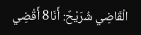الْقَاضِي شُرَيْحٌ: أَنَا8 أَقْضِي